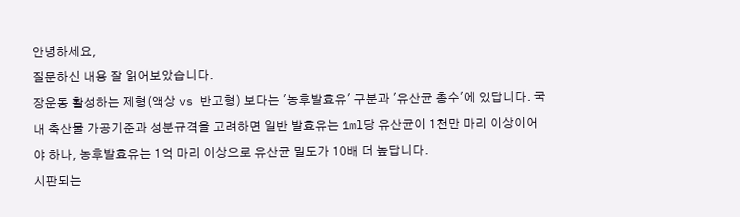안녕하세요,
질문하신 내용 잘 읽어보았습니다.
장운동 활성하는 제형(액상 vs 반고형) 보다는 '농후발효유' 구분과 '유산균 총수'에 있답니다. 국내 축산물 가공기준과 성분규격을 고려하면 일반 발효유는 1ml당 유산균이 1천만 마리 이상이어야 하나, 농후발효유는 1억 마리 이상으로 유산균 밀도가 10배 더 높답니다.
시판되는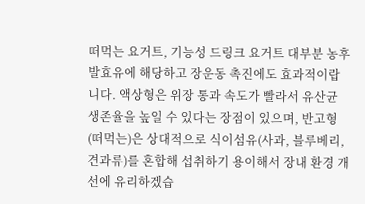떠먹는 요거트, 기능성 드링크 요거트 대부분 농후발효유에 해당하고 장운동 촉진에도 효과적이랍니다. 액상형은 위장 통과 속도가 빨라서 유산균 생존율을 높일 수 있다는 장점이 있으며, 반고형(떠먹는)은 상대적으로 식이섬유(사과, 블루베리, 견과류)를 혼합해 섭취하기 용이해서 장내 환경 개선에 유리하겠습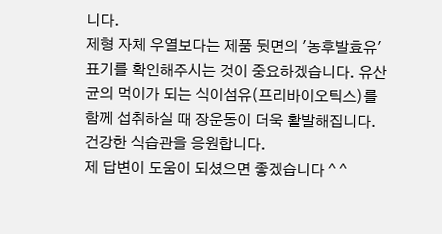니다.
제형 자체 우열보다는 제품 뒷면의 '농후발효유' 표기를 확인해주시는 것이 중요하겠습니다. 유산균의 먹이가 되는 식이섬유(프리바이오틱스)를 함께 섭취하실 때 장운동이 더욱 활발해집니다.
건강한 식습관을 응원합니다.
제 답변이 도움이 되셨으면 좋겠습니다 ^ ^